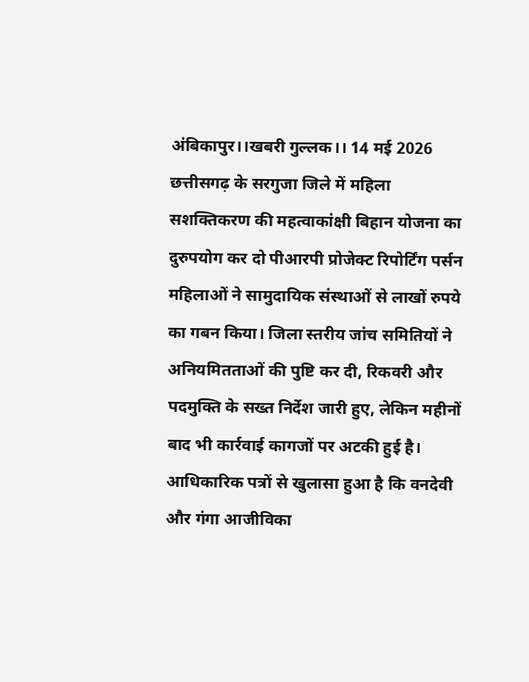अंबिकापुर।।खबरी गुल्लक।। 14 मई 2026
छत्तीसगढ़ के सरगुजा जिले में महिला सशक्तिकरण की महत्वाकांक्षी बिहान योजना का दुरुपयोग कर दो पीआरपी प्रोजेक्ट रिपोर्टिंग पर्सन महिलाओं ने सामुदायिक संस्थाओं से लाखों रुपये का गबन किया। जिला स्तरीय जांच समितियों ने अनियमितताओं की पुष्टि कर दी, रिकवरी और पदमुक्ति के सख्त निर्देश जारी हुए, लेकिन महीनों बाद भी कार्रवाई कागजों पर अटकी हुई है। आधिकारिक पत्रों से खुलासा हुआ है कि वनदेवी और गंगा आजीविका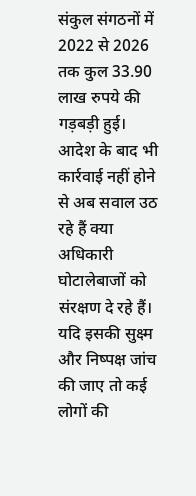संकुल संगठनों में 2022 से 2026 तक कुल 33.90 लाख रुपये की गड़बड़ी हुई। आदेश के बाद भी कार्रवाई नहीं होने से अब सवाल उठ रहे हैं क्या अधिकारी घोटालेबाजों को संरक्षण दे रहे हैं। यदि इसकी सुक्ष्म और निष्पक्ष जांच की जाए तो कई लोगों की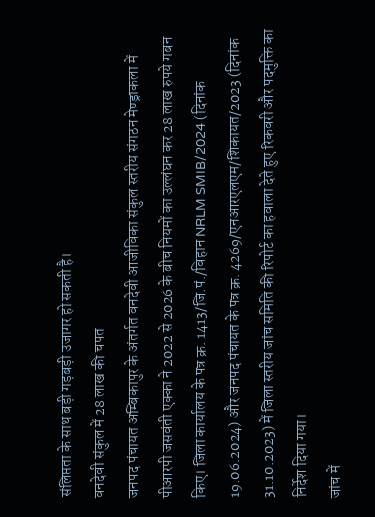संलिप्तता के साथ बड़ी गड़बड़ी उजागर हो सकती है।
वनदेवी संकुल में 28 लाख की चपत
जनपद पंचायत अम्बिकापुर के अंतर्गत वनदेवी आजीविका संकुल स्तरीय संगठन मेण्ड्राकला में पीआरपी जसवंती एक्का ने 2022 से 2026 के बीच नियमों का उल्लंघन कर 28 लाख रुपये गबन किए। जिला कार्यालय के पत्र क्र. 1413/जि.पं./विहान NRLM SMIB/2024 (दिनांक 19.06.2024) और जनपद पंचायत के पत्र क्र. 4269/एनआरएलएम/शिकायत/2023 (दिनांक 31.10.2023) में जिला स्तरीय जांच समिति की रिपोर्ट का हवाला देते हुए रिकवरी और पदमुक्ति का निर्देश दिया गया।
जांच में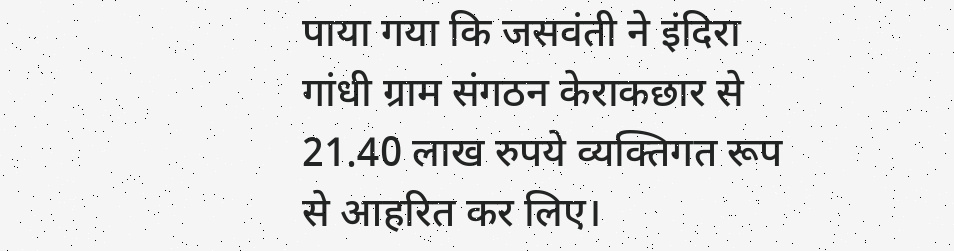पाया गया कि जसवंती ने इंदिरा गांधी ग्राम संगठन केराकछार से 21.40 लाख रुपये व्यक्तिगत रूप से आहरित कर लिए।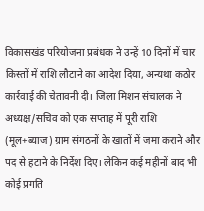विकासखंड परियोजना प्रबंधक ने उन्हें 10 दिनों में चार किस्तों में राशि लौटाने का आदेश दिया, अन्यथा कठोर कार्रवाई की चेतावनी दी। जिला मिशन संचालक ने अध्यक्ष/सचिव को एक सप्ताह में पूरी राशि (मूल+ब्याज) ग्राम संगठनों के खातों में जमा कराने और पद से हटाने के निर्देश दिए। लेकिन कई महीनों बाद भी कोई प्रगति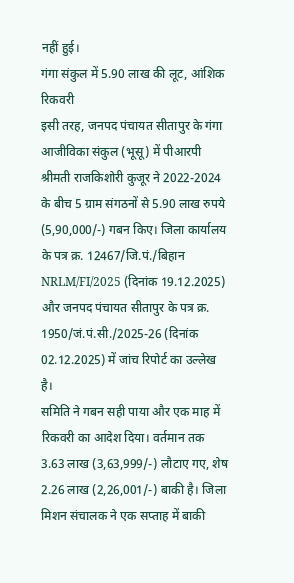नहीं हुई।
गंगा संकुल में 5.90 लाख की लूट, आंशिक रिकवरी
इसी तरह, जनपद पंचायत सीतापुर के गंगा आजीविका संकुल (भूसू) में पीआरपी श्रीमती राजकिशोरी कुजूर ने 2022-2024 के बीच 5 ग्राम संगठनों से 5.90 लाख रुपये (5,90,000/-) गबन किए। जिला कार्यालय के पत्र क्र. 12467/जि.पं./बिहान NRLM/FI/2025 (दिनांक 19.12.2025) और जनपद पंचायत सीतापुर के पत्र क्र. 1950/जं.पं.सी./2025-26 (दिनांक 02.12.2025) में जांच रिपोर्ट का उल्लेख है।
समिति ने गबन सही पाया और एक माह में रिकवरी का आदेश दिया। वर्तमान तक 3.63 लाख (3,63,999/-) लौटाए गए, शेष 2.26 लाख (2,26,001/-) बाकी है। जिला मिशन संचालक ने एक सप्ताह में बाकी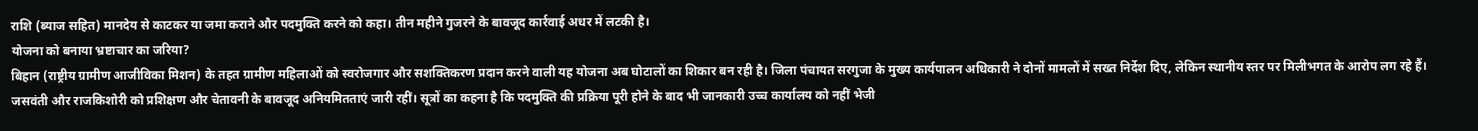राशि (ब्याज सहित) मानदेय से काटकर या जमा कराने और पदमुक्ति करने को कहा। तीन महीने गुजरने के बावजूद कार्रवाई अधर में लटकी है।
योजना को बनाया भ्रष्टाचार का जरिया?
बिहान (राष्ट्रीय ग्रामीण आजीविका मिशन) के तहत ग्रामीण महिलाओं को स्वरोजगार और सशक्तिकरण प्रदान करने वाली यह योजना अब घोटालों का शिकार बन रही है। जिला पंचायत सरगुजा के मुख्य कार्यपालन अधिकारी ने दोनों मामलों में सख्त निर्देश दिए, लेकिन स्थानीय स्तर पर मिलीभगत के आरोप लग रहे हैं। जसवंती और राजकिशोरी को प्रशिक्षण और चेतावनी के बावजूद अनियमितताएं जारी रहीं। सूत्रों का कहना है कि पदमुक्ति की प्रक्रिया पूरी होने के बाद भी जानकारी उच्च कार्यालय को नहीं भेजी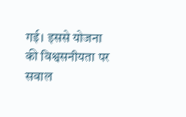गई। इससे योजना की विश्वसनीयता पर सवाल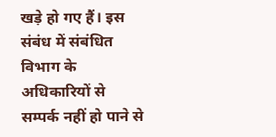खड़े हो गए हैं। इस संबंध में संबंधित विभाग के अधिकारियों से सम्पर्क नहीं हो पाने से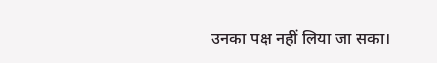उनका पक्ष नहीं लिया जा सका।